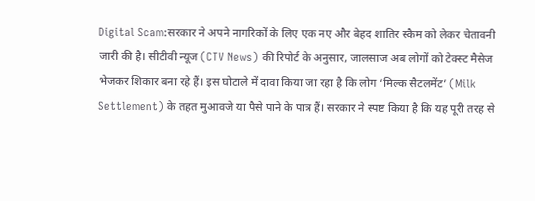Digital Scam:सरकार ने अपने नागरिकों के लिए एक नए और बेहद शातिर स्कैम को लेकर चेतावनी जारी की है। सीटीवी न्यूज (CTV News) की रिपोर्ट के अनुसार, जालसाज अब लोगों को टेक्स्ट मैसेज भेजकर शिकार बना रहे हैं। इस घोटाले में दावा किया जा रहा है कि लोग ‘मिल्क सैटलमेंट’ (Milk Settlement) के तहत मुआवजे या पैसे पाने के पात्र हैं। सरकार ने स्पष्ट किया है कि यह पूरी तरह से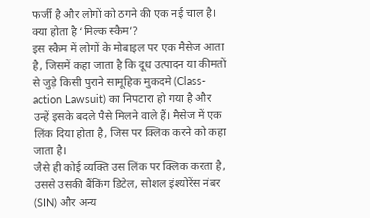फर्जी है और लोगों को ठगने की एक नई चाल है।
क्या होता है ‘मिल्क स्कैम’?
इस स्कैम में लोगों के मोबाइल पर एक मैसेज आता है, जिसमें कहा जाता है कि दूध उत्पादन या कीमतों से जुड़े किसी पुराने सामूहिक मुकदमे (Class-action Lawsuit) का निपटारा हो गया है और उन्हें इसके बदले पैसे मिलने वाले हैं। मैसेज में एक लिंक दिया होता है, जिस पर क्लिक करने को कहा जाता है।
जैसे ही कोई व्यक्ति उस लिंक पर क्लिक करता है, उससे उसकी बैंकिंग डिटेल, सोशल इंश्योरेंस नंबर (SIN) और अन्य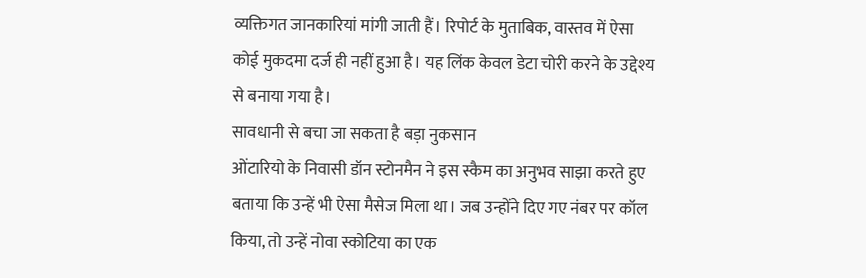व्यक्तिगत जानकारियां मांगी जाती हैं। रिपोर्ट के मुताबिक, वास्तव में ऐसा कोई मुकदमा दर्ज ही नहीं हुआ है। यह लिंक केवल डेटा चोरी करने के उद्देश्य से बनाया गया है।
सावधानी से बचा जा सकता है बड़ा नुकसान
ओंटारियो के निवासी डॉन स्टोनमैन ने इस स्कैम का अनुभव साझा करते हुए बताया कि उन्हें भी ऐसा मैसेज मिला था। जब उन्होंने दिए गए नंबर पर कॉल किया, तो उन्हें नोवा स्कोटिया का एक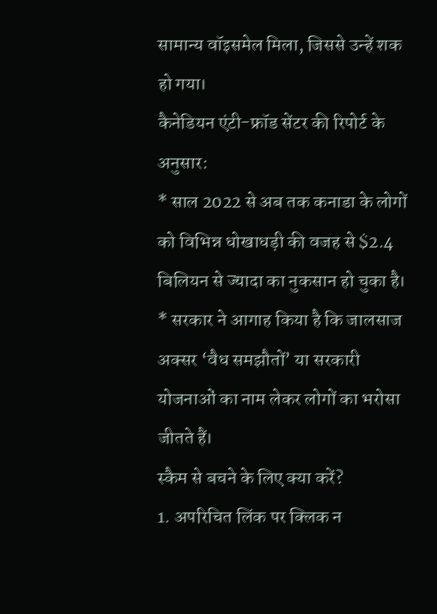सामान्य वॉइसमेल मिला, जिससे उन्हें शक हो गया।
कैनेडियन एंटी-फ्रॉड सेंटर की रिपोर्ट के अनुसार:
* साल 2022 से अब तक कनाडा के लोगों को विभिन्न धोखाधड़ी की वजह से $2.4 बिलियन से ज्यादा का नुकसान हो चुका है।
* सरकार ने आगाह किया है कि जालसाज अक्सर ‘वैध समझौतों’ या सरकारी योजनाओं का नाम लेकर लोगों का भरोसा जीतते हैं।
स्कैम से बचने के लिए क्या करें?
1. अपरिचित लिंक पर क्लिक न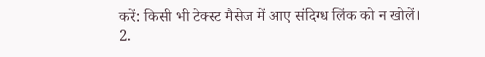करें: किसी भी टेक्स्ट मैसेज में आए संदिग्ध लिंक को न खोलें।
2.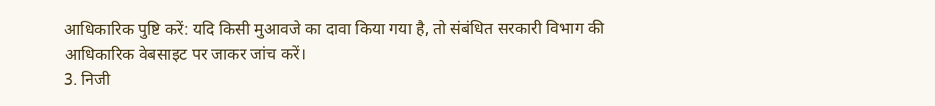आधिकारिक पुष्टि करें: यदि किसी मुआवजे का दावा किया गया है, तो संबंधित सरकारी विभाग की आधिकारिक वेबसाइट पर जाकर जांच करें।
3. निजी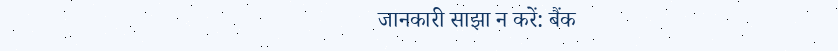जानकारी साझा न करें: बैंक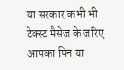या सरकार कभी भी टेक्स्ट मैसेज के जरिए आपका पिन या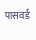पासवर्ड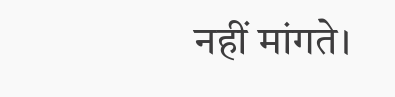नहीं मांगते।